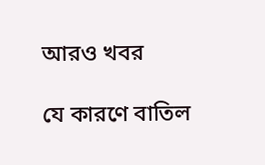আরও খবর

যে কারণে বাতিল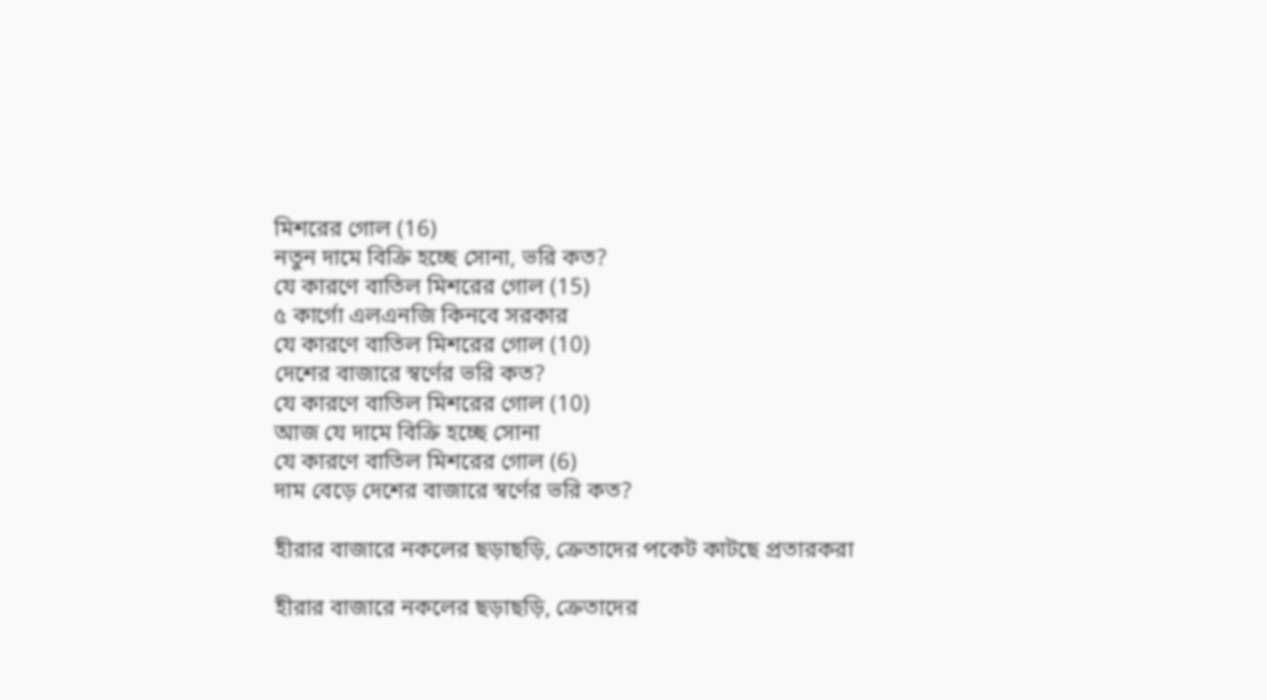মিশরের গোল (16)
নতুন দামে বিক্রি হচ্ছে সোনা, ভরি কত?
যে কারণে বাতিল মিশরের গোল (15)
৫ কার্গো এলএনজি কিনবে সরকার
যে কারণে বাতিল মিশরের গোল (10)
দেশের বাজারে স্বর্ণের ভরি কত?
যে কারণে বাতিল মিশরের গোল (10)
আজ যে দামে বিক্রি হচ্ছে সোনা
যে কারণে বাতিল মিশরের গোল (6)
দাম বেড়ে দেশের বাজারে স্বর্ণের ভরি কত?

হীরার বাজারে নকলের ছড়াছড়ি, ক্রেতাদের পকেট কাটছে প্রতারকরা

হীরার বাজারে নকলের ছড়াছড়ি, ক্রেতাদের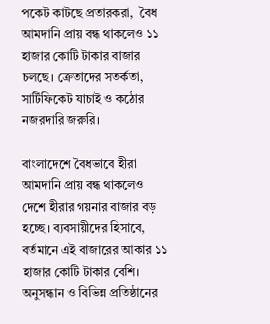পকেট কাটছে প্রতারকরা,  বৈধ আমদানি প্রায় বন্ধ থাকলেও ১১ হাজার কোটি টাকার বাজার চলছে। ক্রেতাদের সতর্কতা, সার্টিফিকেট যাচাই ও কঠোর নজরদারি জরুরি।

বাংলাদেশে বৈধভাবে হীরা আমদানি প্রায় বন্ধ থাকলেও দেশে হীরার গয়নার বাজার বড় হচ্ছে। ব্যবসায়ীদের হিসাবে, বর্তমানে এই বাজারের আকার ১১ হাজার কোটি টাকার বেশি। অনুসন্ধান ও বিভিন্ন প্রতিষ্ঠানের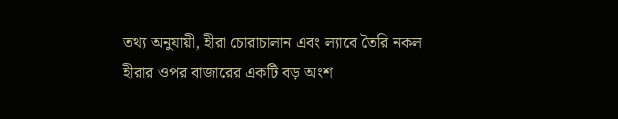তথ্য অনুযায়ী, হীরা চোরাচালান এবং ল্যাবে তৈরি নকল হীরার ওপর বাজারের একটি বড় অংশ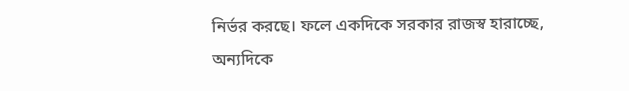নির্ভর করছে। ফলে একদিকে সরকার রাজস্ব হারাচ্ছে, অন্যদিকে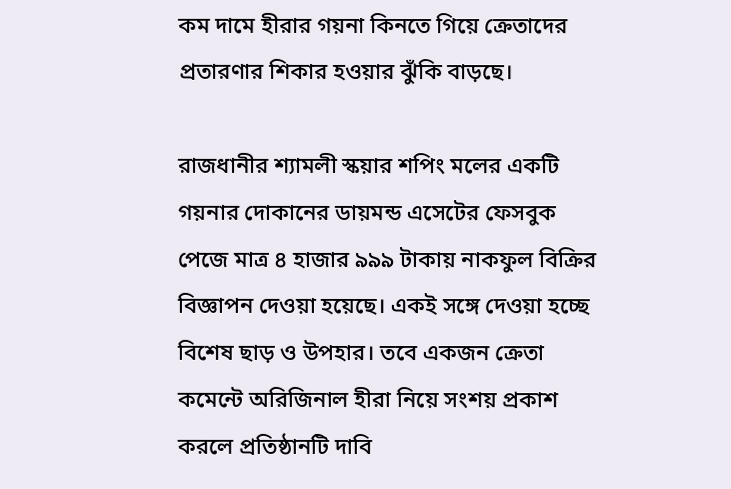কম দামে হীরার গয়না কিনতে গিয়ে ক্রেতাদের প্রতারণার শিকার হওয়ার ঝুঁকি বাড়ছে।

রাজধানীর শ্যামলী স্কয়ার শপিং মলের একটি গয়নার দোকানের ডায়মন্ড এসেটের ফেসবুক পেজে মাত্র ৪ হাজার ৯৯৯ টাকায় নাকফুল বিক্রির বিজ্ঞাপন দেওয়া হয়েছে। একই সঙ্গে দেওয়া হচ্ছে বিশেষ ছাড় ও উপহার। তবে একজন ক্রেতা কমেন্টে অরিজিনাল হীরা নিয়ে সংশয় প্রকাশ করলে প্রতিষ্ঠানটি দাবি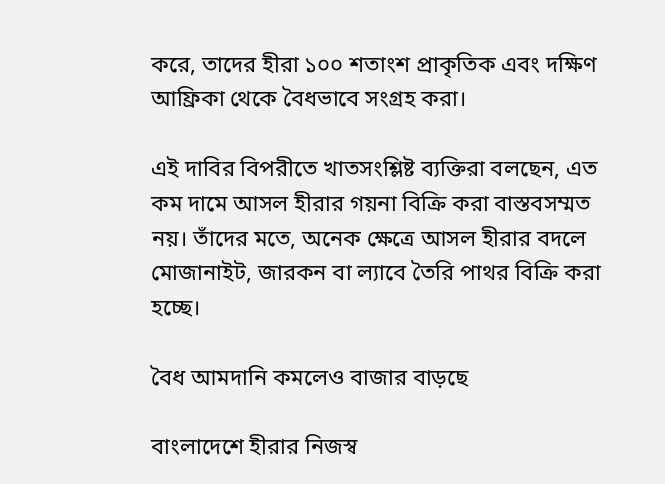করে, তাদের হীরা ১০০ শতাংশ প্রাকৃতিক এবং দক্ষিণ আফ্রিকা থেকে বৈধভাবে সংগ্রহ করা।

এই দাবির বিপরীতে খাতসংশ্লিষ্ট ব্যক্তিরা বলছেন, এত কম দামে আসল হীরার গয়না বিক্রি করা বাস্তবসম্মত নয়। তাঁদের মতে, অনেক ক্ষেত্রে আসল হীরার বদলে মোজানাইট, জারকন বা ল্যাবে তৈরি পাথর বিক্রি করা হচ্ছে।

বৈধ আমদানি কমলেও বাজার বাড়ছে

বাংলাদেশে হীরার নিজস্ব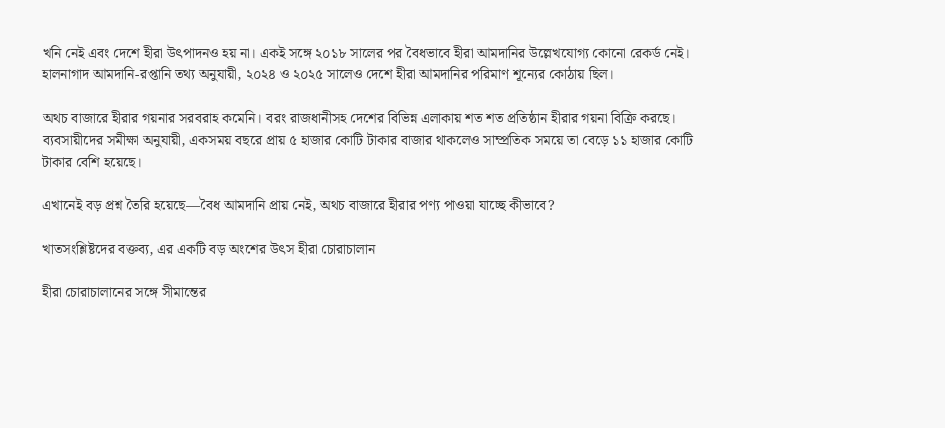খনি নেই এবং দেশে হীরা উৎপাদনও হয় না। একই সঙ্গে ২০১৮ সালের পর বৈধভাবে হীরা আমদানির উল্লেখযোগ্য কোনো রেকর্ড নেই। হালনাগাদ আমদানি-রপ্তানি তথ্য অনুযায়ী, ২০২৪ ও ২০২৫ সালেও দেশে হীরা আমদানির পরিমাণ শূন্যের কোঠায় ছিল।

অথচ বাজারে হীরার গয়নার সরবরাহ কমেনি। বরং রাজধানীসহ দেশের বিভিন্ন এলাকায় শত শত প্রতিষ্ঠান হীরার গয়না বিক্রি করছে। ব্যবসায়ীদের সমীক্ষা অনুযায়ী, একসময় বছরে প্রায় ৫ হাজার কোটি টাকার বাজার থাকলেও সাম্প্রতিক সময়ে তা বেড়ে ১১ হাজার কোটি টাকার বেশি হয়েছে।

এখানেই বড় প্রশ্ন তৈরি হয়েছে—বৈধ আমদানি প্রায় নেই, অথচ বাজারে হীরার পণ্য পাওয়া যাচ্ছে কীভাবে?

খাতসংশ্লিষ্টদের বক্তব্য, এর একটি বড় অংশের উৎস হীরা চোরাচালান

হীরা চোরাচালানের সঙ্গে সীমান্তের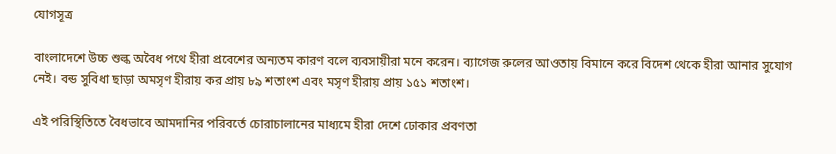যোগসূত্র

বাংলাদেশে উচ্চ শুল্ক অবৈধ পথে হীরা প্রবেশের অন্যতম কারণ বলে ব্যবসায়ীরা মনে করেন। ব্যাগেজ রুলের আওতায় বিমানে করে বিদেশ থেকে হীরা আনার সুযোগ নেই। বন্ড সুবিধা ছাড়া অমসৃণ হীরায় কর প্রায় ৮৯ শতাংশ এবং মসৃণ হীরায় প্রায় ১৫১ শতাংশ।

এই পরিস্থিতিতে বৈধভাবে আমদানির পরিবর্তে চোরাচালানের মাধ্যমে হীরা দেশে ঢোকার প্রবণতা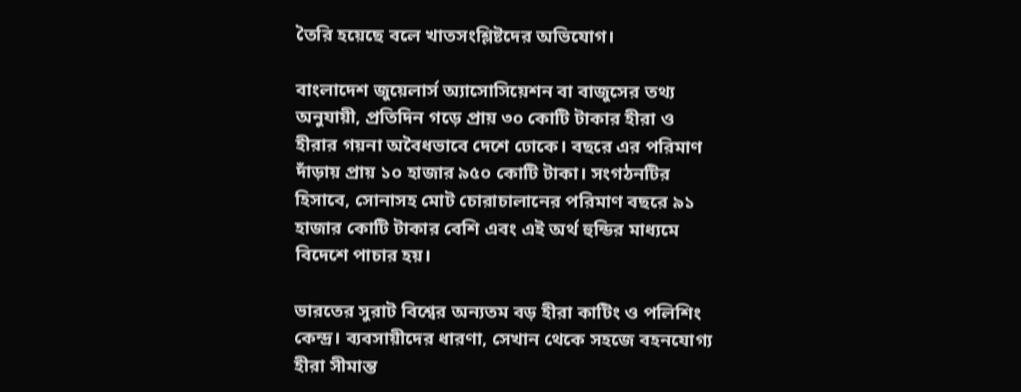তৈরি হয়েছে বলে খাতসংশ্লিষ্টদের অভিযোগ।

বাংলাদেশ জুয়েলার্স অ্যাসোসিয়েশন বা বাজুসের তথ্য অনুযায়ী, প্রতিদিন গড়ে প্রায় ৩০ কোটি টাকার হীরা ও হীরার গয়না অবৈধভাবে দেশে ঢোকে। বছরে এর পরিমাণ দাঁড়ায় প্রায় ১০ হাজার ৯৫০ কোটি টাকা। সংগঠনটির হিসাবে, সোনাসহ মোট চোরাচালানের পরিমাণ বছরে ৯১ হাজার কোটি টাকার বেশি এবং এই অর্থ হুন্ডির মাধ্যমে বিদেশে পাচার হয়।

ভারতের সুরাট বিশ্বের অন্যতম বড় হীরা কাটিং ও পলিশিং কেন্দ্র। ব্যবসায়ীদের ধারণা, সেখান থেকে সহজে বহনযোগ্য হীরা সীমান্ত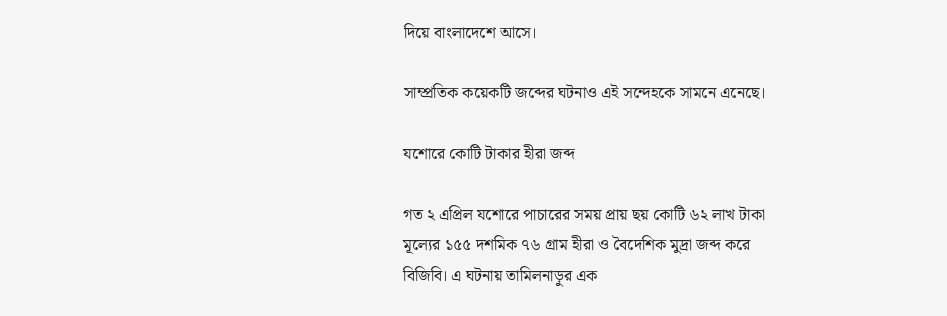দিয়ে বাংলাদেশে আসে।

সাম্প্রতিক কয়েকটি জব্দের ঘটনাও এই সন্দেহকে সামনে এনেছে।

যশোরে কোটি টাকার হীরা জব্দ

গত ২ এপ্রিল যশোরে পাচারের সময় প্রায় ছয় কোটি ৬২ লাখ টাকা মূল্যের ১৫৫ দশমিক ৭৬ গ্রাম হীরা ও বৈদেশিক মুদ্রা জব্দ করে বিজিবি। এ ঘটনায় তামিলনাড়ুর এক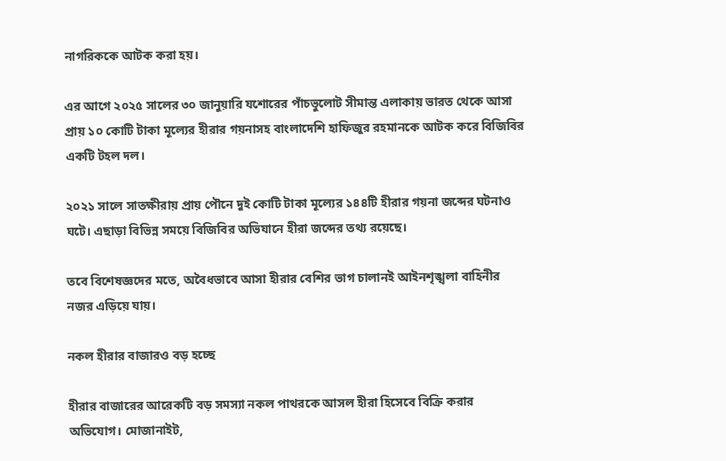নাগরিককে আটক করা হয়।

এর আগে ২০২৫ সালের ৩০ জানুয়ারি যশোরের পাঁচভুলোট সীমান্ত এলাকায় ভারত থেকে আসা প্রায় ১০ কোটি টাকা মূল্যের হীরার গয়নাসহ বাংলাদেশি হাফিজুর রহমানকে আটক করে বিজিবির একটি টহল দল।

২০২১ সালে সাতক্ষীরায় প্রায় পৌনে দুই কোটি টাকা মূল্যের ১৪৪টি হীরার গয়না জব্দের ঘটনাও ঘটে। এছাড়া বিভিন্ন সময়ে বিজিবির অভিযানে হীরা জব্দের তথ্য রয়েছে।

তবে বিশেষজ্ঞদের মতে, অবৈধভাবে আসা হীরার বেশির ভাগ চালানই আইনশৃঙ্খলা বাহিনীর নজর এড়িয়ে যায়।

নকল হীরার বাজারও বড় হচ্ছে

হীরার বাজারের আরেকটি বড় সমস্যা নকল পাথরকে আসল হীরা হিসেবে বিক্রি করার অভিযোগ। মোজানাইট,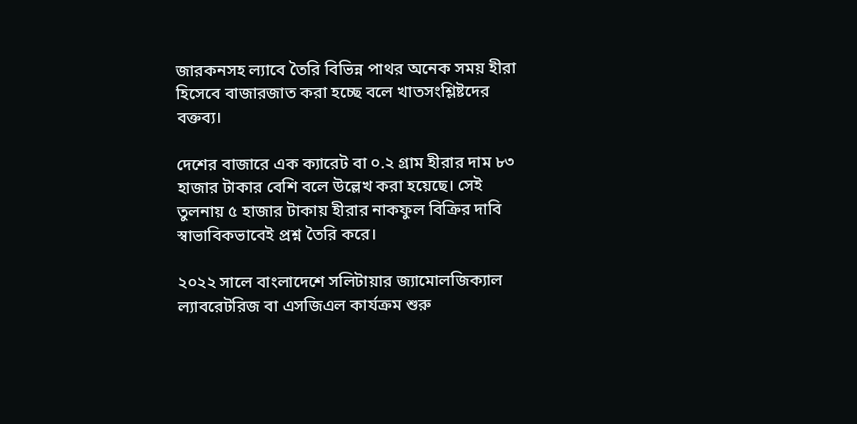জারকনসহ ল্যাবে তৈরি বিভিন্ন পাথর অনেক সময় হীরা হিসেবে বাজারজাত করা হচ্ছে বলে খাতসংশ্লিষ্টদের বক্তব্য।

দেশের বাজারে এক ক্যারেট বা ০.২ গ্রাম হীরার দাম ৮৩ হাজার টাকার বেশি বলে উল্লেখ করা হয়েছে। সেই তুলনায় ৫ হাজার টাকায় হীরার নাকফুল বিক্রির দাবি স্বাভাবিকভাবেই প্রশ্ন তৈরি করে।

২০২২ সালে বাংলাদেশে সলিটায়ার জ্যামোলজিক্যাল ল্যাবরেটরিজ বা এসজিএল কার্যক্রম শুরু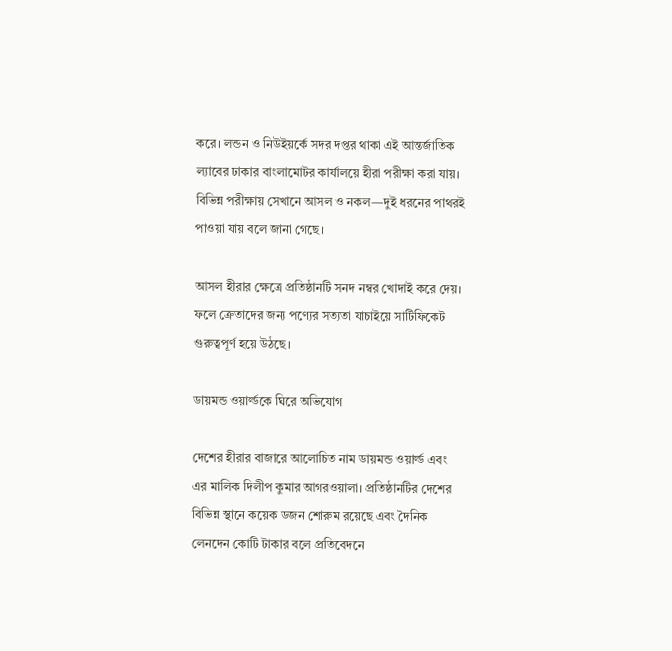করে। লন্ডন ও নিউইয়র্কে সদর দপ্তর থাকা এই আন্তর্জাতিক ল্যাবের ঢাকার বাংলামোটর কার্যালয়ে হীরা পরীক্ষা করা যায়। বিভিন্ন পরীক্ষায় সেখানে আসল ও নকল—দুই ধরনের পাথরই পাওয়া যায় বলে জানা গেছে।

আসল হীরার ক্ষেত্রে প্রতিষ্ঠানটি সনদ নম্বর খোদাই করে দেয়। ফলে ক্রেতাদের জন্য পণ্যের সত্যতা যাচাইয়ে সার্টিফিকেট গুরুত্বপূর্ণ হয়ে উঠছে।

ডায়মন্ড ওয়ার্ল্ডকে ঘিরে অভিযোগ

দেশের হীরার বাজারে আলোচিত নাম ডায়মন্ড ওয়ার্ল্ড এবং এর মালিক দিলীপ কুমার আগরওয়ালা। প্রতিষ্ঠানটির দেশের বিভিন্ন স্থানে কয়েক ডজন শোরুম রয়েছে এবং দৈনিক লেনদেন কোটি টাকার বলে প্রতিবেদনে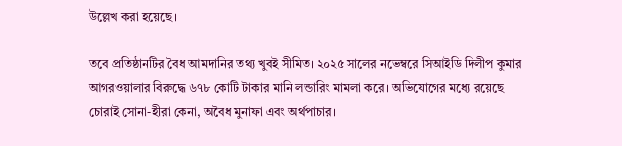উল্লেখ করা হয়েছে।

তবে প্রতিষ্ঠানটির বৈধ আমদানির তথ্য খুবই সীমিত। ২০২৫ সালের নভেম্বরে সিআইডি দিলীপ কুমার আগরওয়ালার বিরুদ্ধে ৬৭৮ কোটি টাকার মানি লন্ডারিং মামলা করে। অভিযোগের মধ্যে রয়েছে চোরাই সোনা-হীরা কেনা, অবৈধ মুনাফা এবং অর্থপাচার।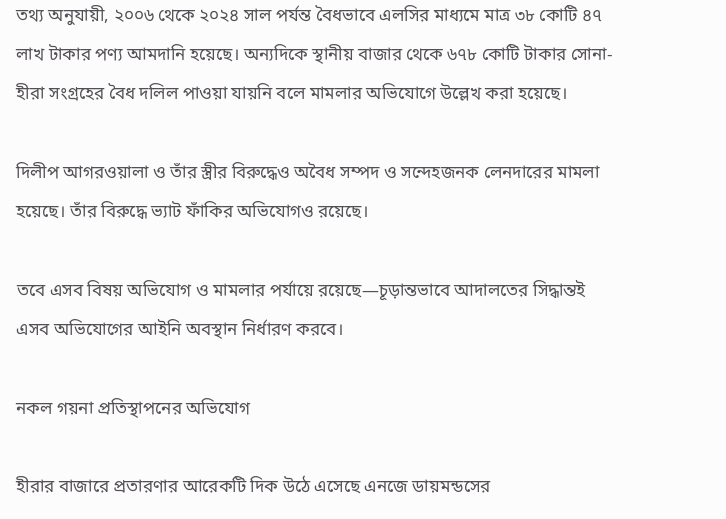তথ্য অনুযায়ী, ২০০৬ থেকে ২০২৪ সাল পর্যন্ত বৈধভাবে এলসির মাধ্যমে মাত্র ৩৮ কোটি ৪৭ লাখ টাকার পণ্য আমদানি হয়েছে। অন্যদিকে স্থানীয় বাজার থেকে ৬৭৮ কোটি টাকার সোনা-হীরা সংগ্রহের বৈধ দলিল পাওয়া যায়নি বলে মামলার অভিযোগে উল্লেখ করা হয়েছে।

দিলীপ আগরওয়ালা ও তাঁর স্ত্রীর বিরুদ্ধেও অবৈধ সম্পদ ও সন্দেহজনক লেনদারের মামলা হয়েছে। তাঁর বিরুদ্ধে ভ্যাট ফাঁকির অভিযোগও রয়েছে।

তবে এসব বিষয় অভিযোগ ও মামলার পর্যায়ে রয়েছে—চূড়ান্তভাবে আদালতের সিদ্ধান্তই এসব অভিযোগের আইনি অবস্থান নির্ধারণ করবে।

নকল গয়না প্রতিস্থাপনের অভিযোগ

হীরার বাজারে প্রতারণার আরেকটি দিক উঠে এসেছে এনজে ডায়মন্ডসের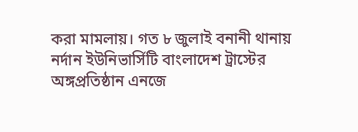করা মামলায়। গত ৮ জুলাই বনানী থানায় নর্দান ইউনিভার্সিটি বাংলাদেশ ট্রাস্টের অঙ্গপ্রতিষ্ঠান এনজে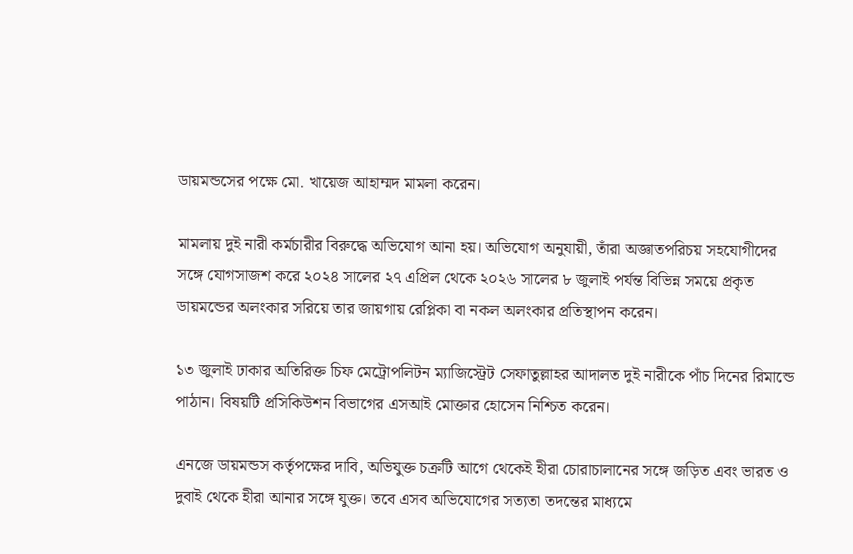ডায়মন্ডসের পক্ষে মো. খায়েজ আহাম্মদ মামলা করেন।

মামলায় দুই নারী কর্মচারীর বিরুদ্ধে অভিযোগ আনা হয়। অভিযোগ অনুযায়ী, তাঁরা অজ্ঞাতপরিচয় সহযোগীদের সঙ্গে যোগসাজশ করে ২০২৪ সালের ২৭ এপ্রিল থেকে ২০২৬ সালের ৮ জুলাই পর্যন্ত বিভিন্ন সময়ে প্রকৃত ডায়মন্ডের অলংকার সরিয়ে তার জায়গায় রেপ্লিকা বা নকল অলংকার প্রতিস্থাপন করেন।

১৩ জুলাই ঢাকার অতিরিক্ত চিফ মেট্রোপলিটন ম্যাজিস্ট্রেট সেফাতুল্লাহর আদালত দুই নারীকে পাঁচ দিনের রিমান্ডে পাঠান। বিষয়টি প্রসিকিউশন বিভাগের এসআই মোক্তার হোসেন নিশ্চিত করেন।

এনজে ডায়মন্ডস কর্তৃপক্ষের দাবি, অভিযুক্ত চক্রটি আগে থেকেই হীরা চোরাচালানের সঙ্গে জড়িত এবং ভারত ও দুবাই থেকে হীরা আনার সঙ্গে যুক্ত। তবে এসব অভিযোগের সত্যতা তদন্তের মাধ্যমে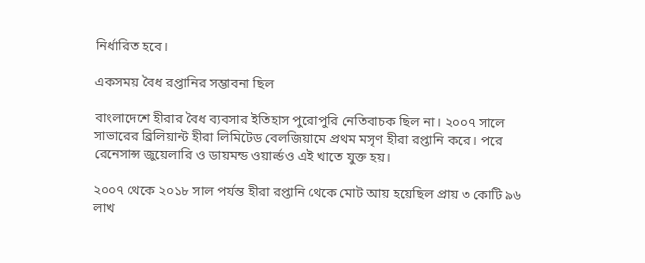নির্ধারিত হবে।

একসময় বৈধ রপ্তানির সম্ভাবনা ছিল

বাংলাদেশে হীরার বৈধ ব্যবসার ইতিহাস পুরোপুরি নেতিবাচক ছিল না। ২০০৭ সালে সাভারের ব্রিলিয়ান্ট হীরা লিমিটেড বেলজিয়ামে প্রথম মসৃণ হীরা রপ্তানি করে। পরে রেনেসান্স জুয়েলারি ও ডায়মন্ড ওয়ার্ল্ডও এই খাতে যুক্ত হয়।

২০০৭ থেকে ২০১৮ সাল পর্যন্ত হীরা রপ্তানি থেকে মোট আয় হয়েছিল প্রায় ৩ কোটি ৯৬ লাখ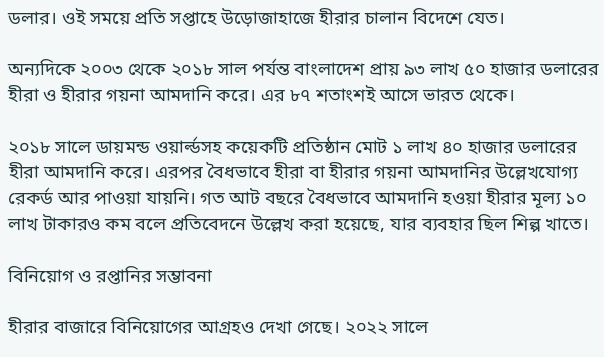ডলার। ওই সময়ে প্রতি সপ্তাহে উড়োজাহাজে হীরার চালান বিদেশে যেত।

অন্যদিকে ২০০৩ থেকে ২০১৮ সাল পর্যন্ত বাংলাদেশ প্রায় ৯৩ লাখ ৫০ হাজার ডলারের হীরা ও হীরার গয়না আমদানি করে। এর ৮৭ শতাংশই আসে ভারত থেকে।

২০১৮ সালে ডায়মন্ড ওয়ার্ল্ডসহ কয়েকটি প্রতিষ্ঠান মোট ১ লাখ ৪০ হাজার ডলারের হীরা আমদানি করে। এরপর বৈধভাবে হীরা বা হীরার গয়না আমদানির উল্লেখযোগ্য রেকর্ড আর পাওয়া যায়নি। গত আট বছরে বৈধভাবে আমদানি হওয়া হীরার মূল্য ১০ লাখ টাকারও কম বলে প্রতিবেদনে উল্লেখ করা হয়েছে, যার ব্যবহার ছিল শিল্প খাতে।

বিনিয়োগ ও রপ্তানির সম্ভাবনা

হীরার বাজারে বিনিয়োগের আগ্রহও দেখা গেছে। ২০২২ সালে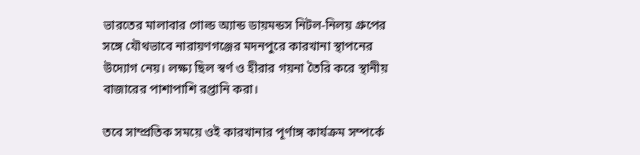ভারতের মালাবার গোল্ড অ্যান্ড ডায়মন্ডস নিটল-নিলয় গ্রুপের সঙ্গে যৌথভাবে নারায়ণগঞ্জের মদনপুরে কারখানা স্থাপনের উদ্যোগ নেয়। লক্ষ্য ছিল স্বর্ণ ও হীরার গয়না তৈরি করে স্থানীয় বাজারের পাশাপাশি রপ্তানি করা।

তবে সাম্প্রতিক সময়ে ওই কারখানার পূর্ণাঙ্গ কার্যক্রম সম্পর্কে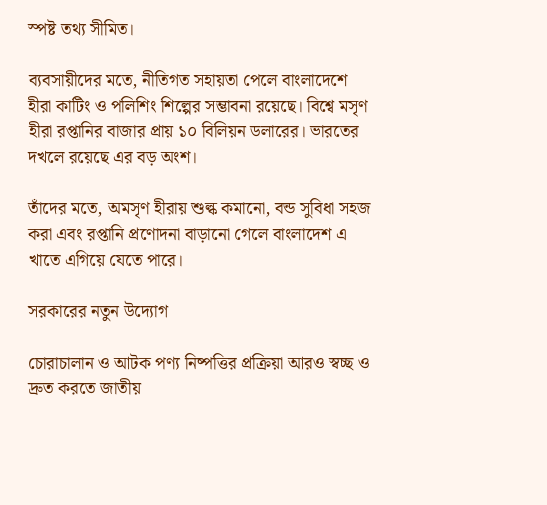স্পষ্ট তথ্য সীমিত।

ব্যবসায়ীদের মতে, নীতিগত সহায়তা পেলে বাংলাদেশে হীরা কাটিং ও পলিশিং শিল্পের সম্ভাবনা রয়েছে। বিশ্বে মসৃণ হীরা রপ্তানির বাজার প্রায় ১০ বিলিয়ন ডলারের। ভারতের দখলে রয়েছে এর বড় অংশ।

তাঁদের মতে, অমসৃণ হীরায় শুল্ক কমানো, বন্ড সুবিধা সহজ করা এবং রপ্তানি প্রণোদনা বাড়ানো গেলে বাংলাদেশ এ খাতে এগিয়ে যেতে পারে।

সরকারের নতুন উদ্যোগ

চোরাচালান ও আটক পণ্য নিষ্পত্তির প্রক্রিয়া আরও স্বচ্ছ ও দ্রুত করতে জাতীয়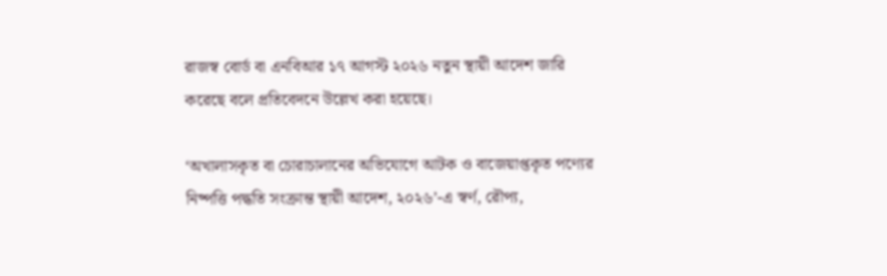রাজস্ব বোর্ড বা এনবিআর ১৭ আগস্ট ২০২৬ নতুন স্থায়ী আদেশ জারি করেছে বলে প্রতিবেদনে উল্লেখ করা হয়েছে।

‘অখালাসকৃত বা চোরাচালানের অভিযোগে আটক ও বাজেয়াপ্তকৃত পণ্যের নিষ্পত্তি পদ্ধতি সংক্রান্ত স্থায়ী আদেশ, ২০২৬’-এ স্বর্ণ, রৌপ্য,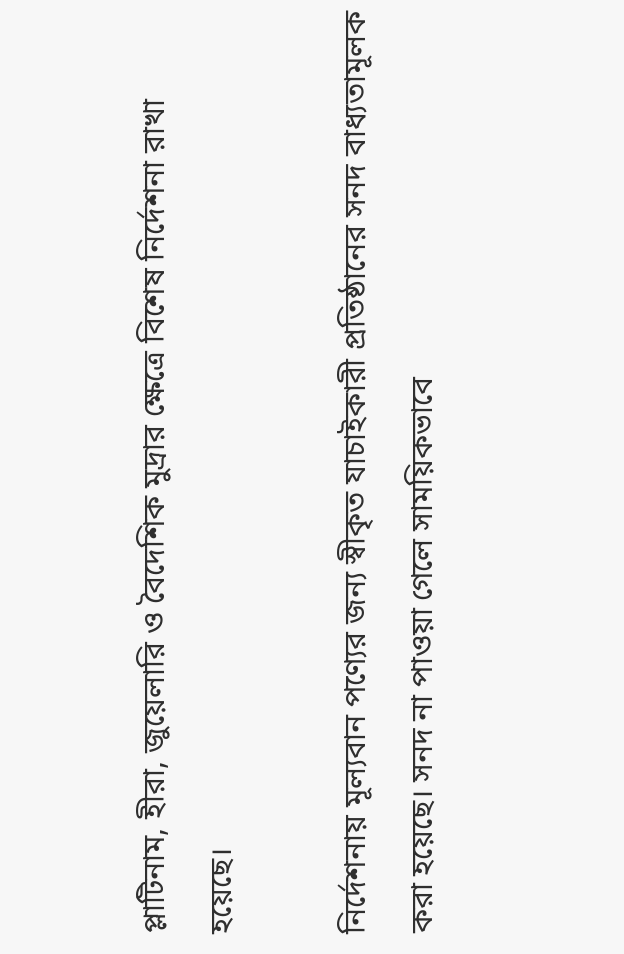প্লাটিনাম, হীরা, জুয়েলারি ও বৈদেশিক মুদ্রার ক্ষেত্রে বিশেষ নির্দেশনা রাখা হয়েছে।

নির্দেশনায় মূল্যবান পণ্যের জন্য স্বীকৃত যাচাইকারী প্রতিষ্ঠানের সনদ বাধ্যতামূলক করা হয়েছে। সনদ না পাওয়া গেলে সাময়িকভাবে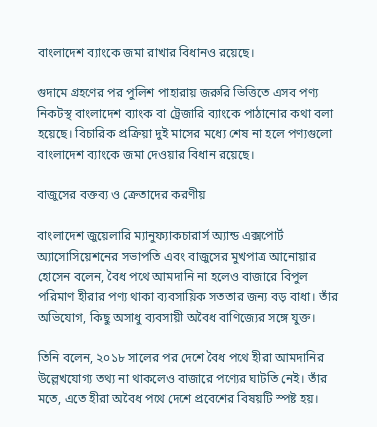বাংলাদেশ ব্যাংকে জমা রাখার বিধানও রয়েছে।

গুদামে গ্রহণের পর পুলিশ পাহারায় জরুরি ভিত্তিতে এসব পণ্য নিকটস্থ বাংলাদেশ ব্যাংক বা ট্রেজারি ব্যাংকে পাঠানোর কথা বলা হয়েছে। বিচারিক প্রক্রিয়া দুই মাসের মধ্যে শেষ না হলে পণ্যগুলো বাংলাদেশ ব্যাংকে জমা দেওয়ার বিধান রয়েছে।

বাজুসের বক্তব্য ও ক্রেতাদের করণীয়

বাংলাদেশ জুয়েলারি ম্যানুফ্যাকচারার্স অ্যান্ড এক্সপোর্ট অ্যাসোসিয়েশনের সভাপতি এবং বাজুসের মুখপাত্র আনোয়ার হোসেন বলেন, বৈধ পথে আমদানি না হলেও বাজারে বিপুল পরিমাণ হীরার পণ্য থাকা ব্যবসায়িক সততার জন্য বড় বাধা। তাঁর অভিযোগ, কিছু অসাধু ব্যবসায়ী অবৈধ বাণিজ্যের সঙ্গে যুক্ত।

তিনি বলেন, ২০১৮ সালের পর দেশে বৈধ পথে হীরা আমদানির উল্লেখযোগ্য তথ্য না থাকলেও বাজারে পণ্যের ঘাটতি নেই। তাঁর মতে, এতে হীরা অবৈধ পথে দেশে প্রবেশের বিষয়টি স্পষ্ট হয়।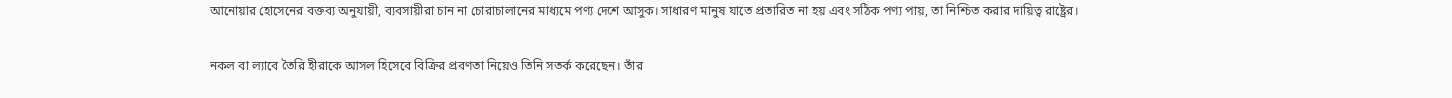আনোয়ার হোসেনের বক্তব্য অনুযায়ী, ব্যবসায়ীরা চান না চোরাচালানের মাধ্যমে পণ্য দেশে আসুক। সাধারণ মানুষ যাতে প্রতারিত না হয় এবং সঠিক পণ্য পায়, তা নিশ্চিত করার দায়িত্ব রাষ্ট্রের।

নকল বা ল্যাবে তৈরি হীরাকে আসল হিসেবে বিক্রির প্রবণতা নিয়েও তিনি সতর্ক করেছেন। তাঁর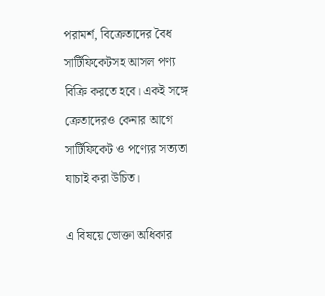পরামর্শ, বিক্রেতাদের বৈধ সার্টিফিকেটসহ আসল পণ্য বিক্রি করতে হবে। একই সঙ্গে ক্রেতাদেরও কেনার আগে সার্টিফিকেট ও পণ্যের সত্যতা যাচাই করা উচিত।

এ বিষয়ে ভোক্তা অধিকার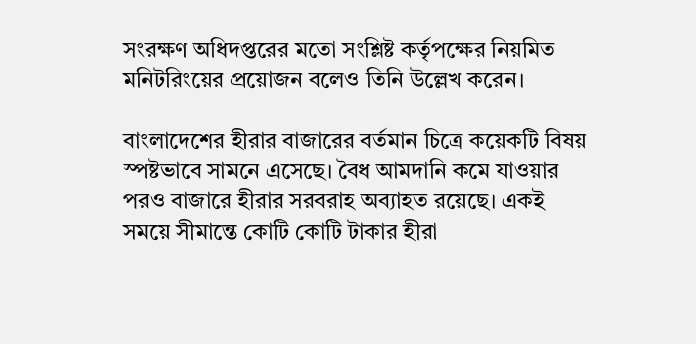সংরক্ষণ অধিদপ্তরের মতো সংশ্লিষ্ট কর্তৃপক্ষের নিয়মিত মনিটরিংয়ের প্রয়োজন বলেও তিনি উল্লেখ করেন।

বাংলাদেশের হীরার বাজারের বর্তমান চিত্রে কয়েকটি বিষয় স্পষ্টভাবে সামনে এসেছে। বৈধ আমদানি কমে যাওয়ার পরও বাজারে হীরার সরবরাহ অব্যাহত রয়েছে। একই সময়ে সীমান্তে কোটি কোটি টাকার হীরা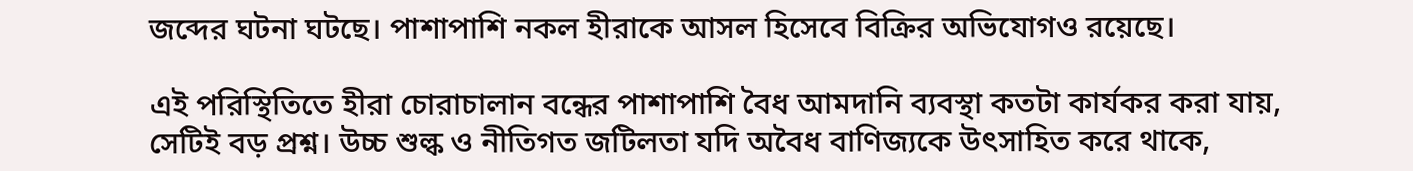জব্দের ঘটনা ঘটছে। পাশাপাশি নকল হীরাকে আসল হিসেবে বিক্রির অভিযোগও রয়েছে।

এই পরিস্থিতিতে হীরা চোরাচালান বন্ধের পাশাপাশি বৈধ আমদানি ব্যবস্থা কতটা কার্যকর করা যায়, সেটিই বড় প্রশ্ন। উচ্চ শুল্ক ও নীতিগত জটিলতা যদি অবৈধ বাণিজ্যকে উৎসাহিত করে থাকে,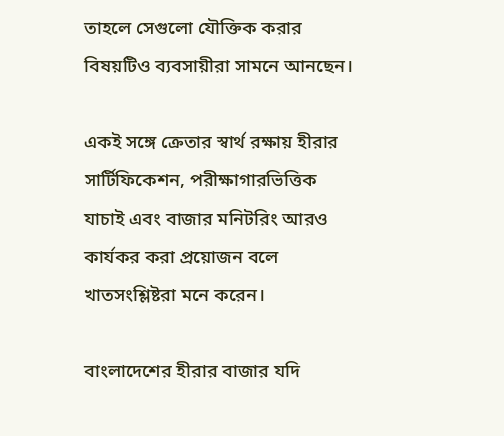তাহলে সেগুলো যৌক্তিক করার বিষয়টিও ব্যবসায়ীরা সামনে আনছেন।

একই সঙ্গে ক্রেতার স্বার্থ রক্ষায় হীরার সার্টিফিকেশন, পরীক্ষাগারভিত্তিক যাচাই এবং বাজার মনিটরিং আরও কার্যকর করা প্রয়োজন বলে খাতসংশ্লিষ্টরা মনে করেন।

বাংলাদেশের হীরার বাজার যদি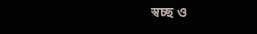স্বচ্ছ ও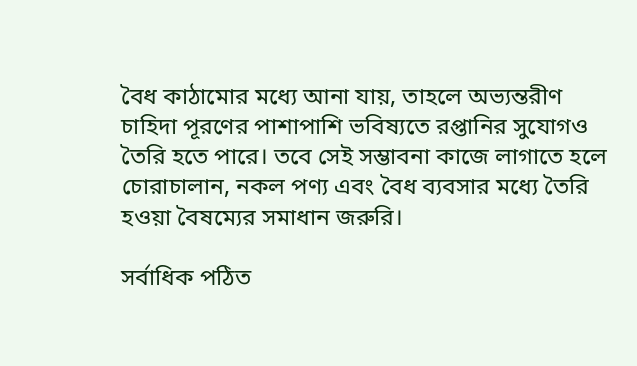বৈধ কাঠামোর মধ্যে আনা যায়, তাহলে অভ্যন্তরীণ চাহিদা পূরণের পাশাপাশি ভবিষ্যতে রপ্তানির সুযোগও তৈরি হতে পারে। তবে সেই সম্ভাবনা কাজে লাগাতে হলে চোরাচালান, নকল পণ্য এবং বৈধ ব্যবসার মধ্যে তৈরি হওয়া বৈষম্যের সমাধান জরুরি।

সর্বাধিক পঠিত